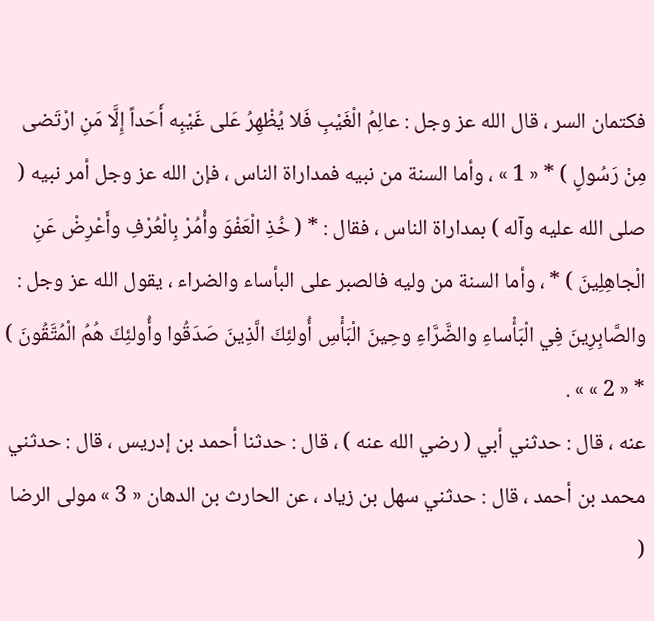فكتمان السر ، قال الله عز وجل : عالِمُ الْغَيْبِ فَلا يُظْهِرُ عَلى غَيْبِه أَحَداً إِلَّا مَنِ ارْتَضى مِنْ رَسُولٍ ) * « 1 » ، وأما السنة من نبيه فمداراة الناس ، فإن الله عز وجل أمر نبيه ( صلى الله عليه وآله ) بمداراة الناس ، فقال : * ( خُذِ الْعَفْوَ وأْمُرْ بِالْعُرْفِ وأَعْرِضْ عَنِ الْجاهِلِينَ ) * ، وأما السنة من وليه فالصبر على البأساء والضراء ، يقول الله عز وجل :
والصَّابِرِينَ فِي الْبَأْساءِ والضَّرَّاءِ وحِينَ الْبَأْسِ أُولئِكَ الَّذِينَ صَدَقُوا وأُولئِكَ هُمُ الْمُتَّقُونَ ) * « 2 » » .
عنه ، قال : حدثني أبي ( رضي الله عنه ) ، قال : حدثنا أحمد بن إدريس ، قال : حدثني محمد بن أحمد ، قال : حدثني سهل بن زياد ، عن الحارث بن الدهان « 3 » مولى الرضا (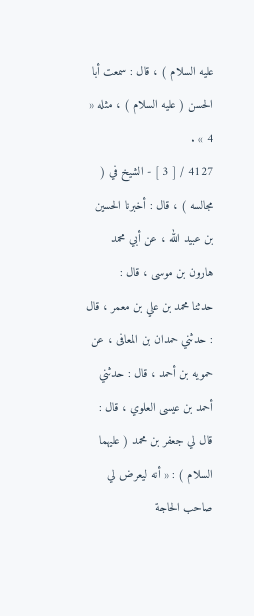عليه السلام ) ، قال : سمعت أبا الحسن ( عليه السلام ) ، مثله « 4 » .
4127 / [ 3 ] - الشيخ في ( مجالسه ) ، قال : أخبرنا الحسين بن عبيد الله ، عن أبي محمد هارون بن موسى ، قال :
حدثنا محمد بن علي بن معمر ، قال : حدثني حمدان بن المعافى ، عن حمويه بن أحمد ، قال : حدثني أحمد بن عيسى العلوي ، قال : قال لي جعفر بن محمد ( عليهما السلام ) : « أنه ليعرض لي صاحب الحاجة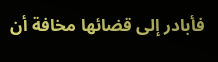فأبادر إلى قضائها مخافة أن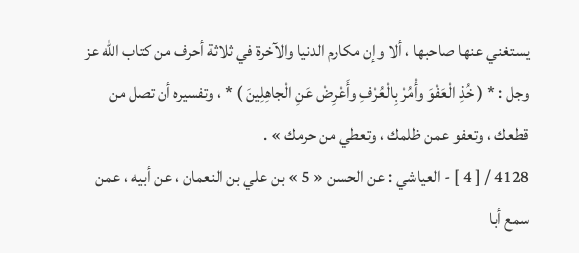يستغني عنها صاحبها ، ألا وإن مكارم الدنيا والآخرة في ثلاثة أحرف من كتاب الله عز وجل : * ( خُذِ الْعَفْوَ وأْمُرْ بِالْعُرْفِ وأَعْرِضْ عَنِ الْجاهِلِينَ ) * ، وتفسيره أن تصل من قطعك ، وتعفو عمن ظلمك ، وتعطي من حرمك » .
4128 / [ 4 ] - العياشي : عن الحسن « 5 » بن علي بن النعمان ، عن أبيه ، عمن سمع أبا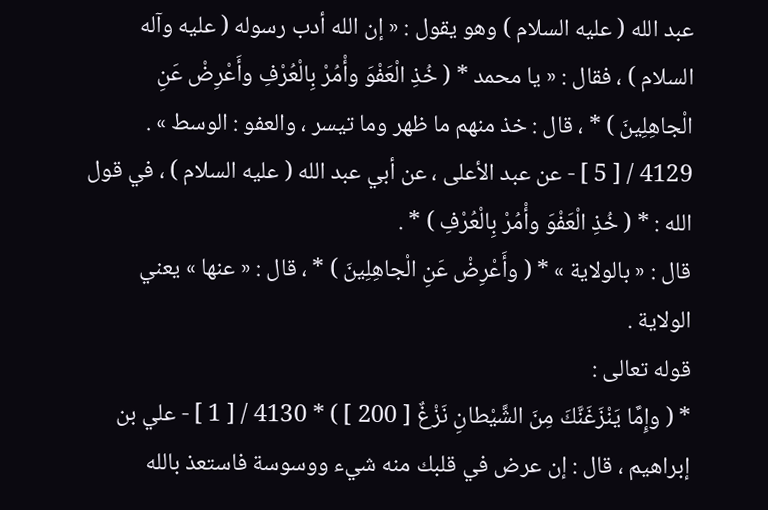عبد الله ( عليه السلام ) وهو يقول : « إن الله أدب رسوله ( عليه وآله السلام ) ، فقال : « يا محمد * ( خُذِ الْعَفْوَ وأْمُرْ بِالْعُرْفِ وأَعْرِضْ عَنِ الْجاهِلِينَ ) * ، قال : خذ منهم ما ظهر وما تيسر ، والعفو : الوسط » .
4129 / [ 5 ] - عن عبد الأعلى ، عن أبي عبد الله ( عليه السلام ) ، في قول الله : * ( خُذِ الْعَفْوَ وأْمُرْ بِالْعُرْفِ ) * .
قال : « بالولاية » * ( وأَعْرِضْ عَنِ الْجاهِلِينَ ) * ، قال : « عنها » يعني الولاية .
قوله تعالى :
* ( وإِمَّا يَنْزَغَنَّكَ مِنَ الشَّيْطانِ نَزْغٌ [ 200 ] ) * 4130 / [ 1 ] - علي بن إبراهيم ، قال : إن عرض في قلبك منه شيء ووسوسة فاستعذ بالله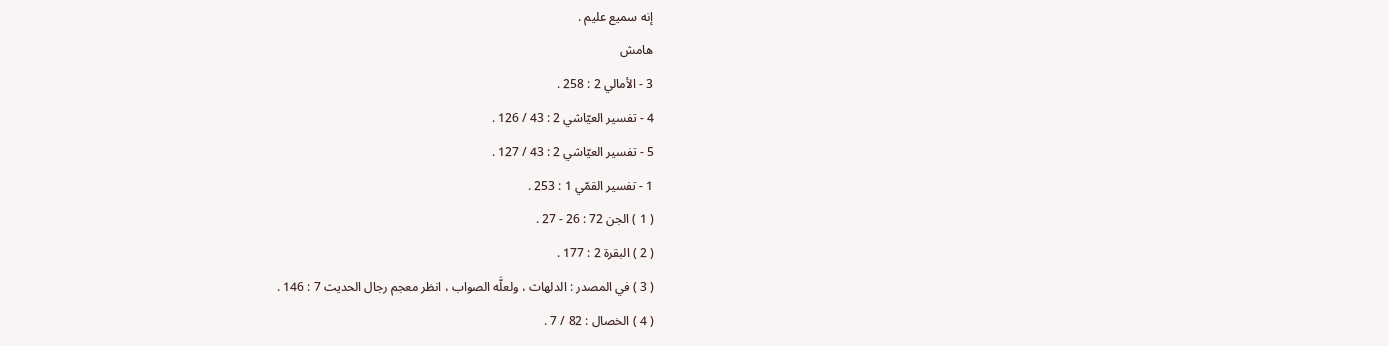إنه سميع عليم .
هامش
3 - الأمالي 2 : 258 .
4 - تفسير العيّاشي 2 : 43 / 126 .
5 - تفسير العيّاشي 2 : 43 / 127 .
1 - تفسير القمّي 1 : 253 .
( 1 ) الجن 72 : 26 - 27 .
( 2 ) البقرة 2 : 177 .
( 3 ) في المصدر : الدلهاث ، ولعلَّه الصواب ، انظر معجم رجال الحديث 7 : 146 .
( 4 ) الخصال : 82 / 7 .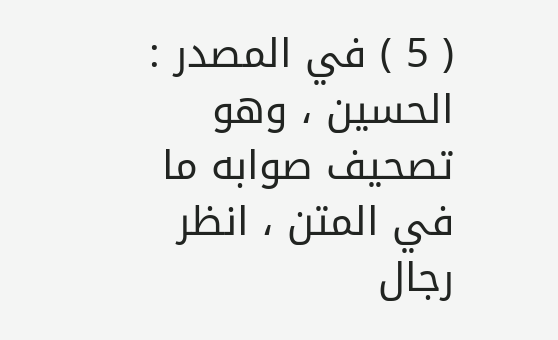( 5 ) في المصدر : الحسين ، وهو تصحيف صوابه ما في المتن ، انظر رجال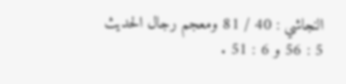النجاشي : 40 / 81 ومعجم رجال الحديث 5 : 56 و 6 : 51 .